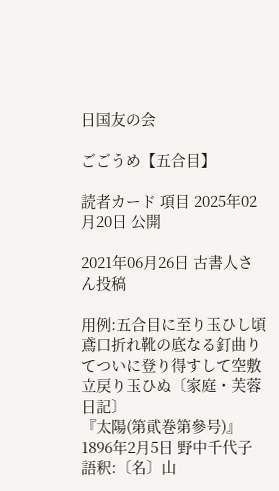日国友の会

ごごうめ【五合目】

読者カード 項目 2025年02月20日 公開

2021年06月26日 古書人さん投稿

用例:五合目に至り玉ひし頃鳶口折れ靴の底なる釘曲りてついに登り得すして空敷立戻り玉ひぬ〔家庭・芙蓉日記〕
『太陽(第貮巻第參号)』 1896年2月5日 野中千代子
語釈:〔名〕山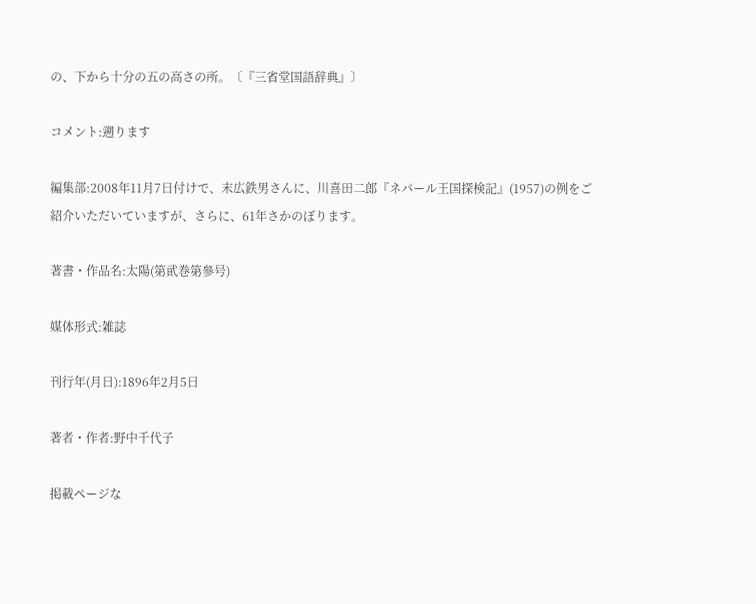の、下から十分の五の高さの所。〔『三省堂国語辞典』〕

コメント:遡ります

編集部:2008年11月7日付けで、末広鉄男さんに、川喜田二郎『ネパール王国探検記』(1957)の例をご紹介いただいていますが、さらに、61年さかのぼります。

著書・作品名:太陽(第貮巻第參号)

媒体形式:雑誌

刊行年(月日):1896年2月5日

著者・作者:野中千代子

掲載ページな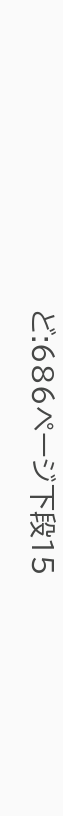ど:686ページ下段15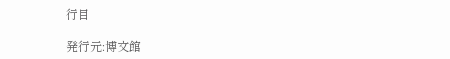行目

発行元:博文館